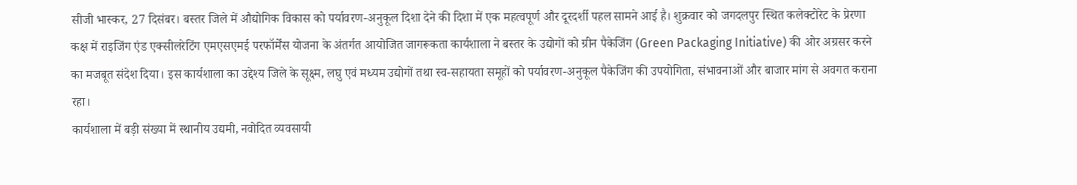सीजी भास्कर, 27 दिसंबर। बस्तर जिले में औद्योगिक विकास को पर्यावरण-अनुकूल दिशा देने की दिशा में एक महत्वपूर्ण और दूरदर्शी पहल सामने आई है। शुक्रवार को जगदलपुर स्थित कलेक्टोरेट के प्रेरणा कक्ष में राइजिंग एंड एक्सीलरेटिंग एमएसएमई परफॉर्मेंस योजना के अंतर्गत आयोजित जागरूकता कार्यशाला ने बस्तर के उद्योगों को ग्रीन पैकेजिंग (Green Packaging Initiative) की ओर अग्रसर करने का मजबूत संदेश दिया। इस कार्यशाला का उद्देश्य जिले के सूक्ष्म, लघु एवं मध्यम उद्योगों तथा स्व-सहायता समूहों को पर्यावरण-अनुकूल पैकेजिंग की उपयोगिता, संभावनाओं और बाजार मांग से अवगत कराना रहा।
कार्यशाला में बड़ी संख्या में स्थानीय उद्यमी, नवोदित व्यवसायी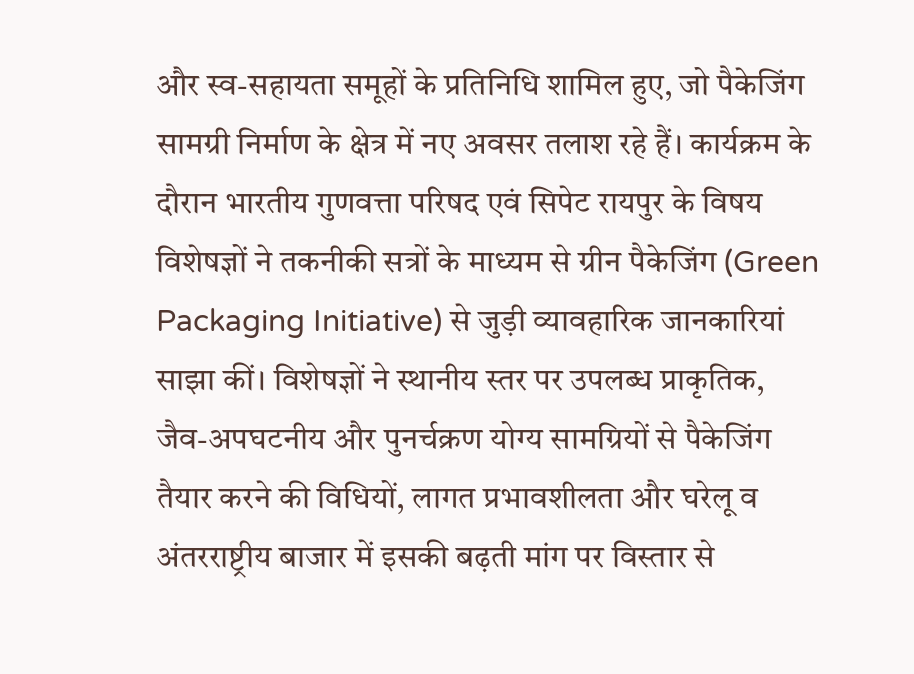और स्व-सहायता समूहों के प्रतिनिधि शामिल हुए, जो पैकेजिंग सामग्री निर्माण के क्षेत्र में नए अवसर तलाश रहे हैं। कार्यक्रम के दौरान भारतीय गुणवत्ता परिषद एवं सिपेट रायपुर के विषय विशेषज्ञों ने तकनीकी सत्रों के माध्यम से ग्रीन पैकेजिंग (Green Packaging Initiative) से जुड़ी व्यावहारिक जानकारियां साझा कीं। विशेषज्ञों ने स्थानीय स्तर पर उपलब्ध प्राकृतिक, जैव-अपघटनीय और पुनर्चक्रण योग्य सामग्रियों से पैकेजिंग तैयार करने की विधियों, लागत प्रभावशीलता और घरेलू व अंतरराष्ट्रीय बाजार में इसकी बढ़ती मांग पर विस्तार से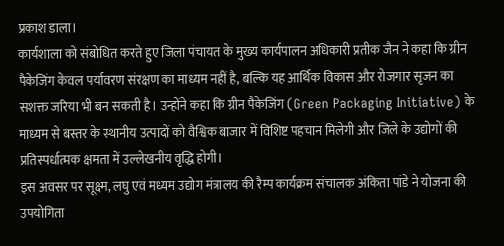प्रकाश डाला।
कार्यशाला को संबोधित करते हुए जिला पंचायत के मुख्य कार्यपालन अधिकारी प्रतीक जैन ने कहा कि ग्रीन पैकेजिंग केवल पर्यावरण संरक्षण का माध्यम नहीं है, बल्कि यह आर्थिक विकास और रोजगार सृजन का सशक्त जरिया भी बन सकती है। उन्होंने कहा कि ग्रीन पैकेजिंग (Green Packaging Initiative) के माध्यम से बस्तर के स्थानीय उत्पादों को वैश्विक बाजार में विशिष्ट पहचान मिलेगी और जिले के उद्योगों की प्रतिस्पर्धात्मक क्षमता में उल्लेखनीय वृद्धि होगी।
इस अवसर पर सूक्ष्म, लघु एवं मध्यम उद्योग मंत्रालय की रैम्प कार्यक्रम संचालक अंकिता पांडे ने योजना की उपयोगिता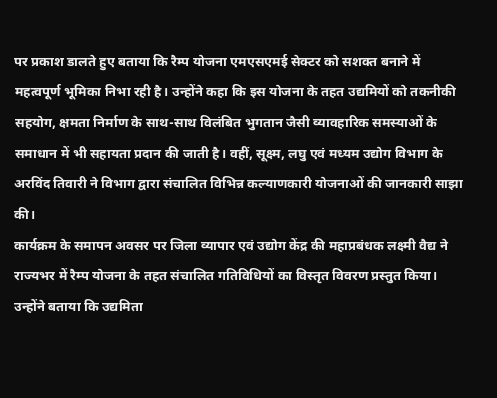पर प्रकाश डालते हुए बताया कि रैम्प योजना एमएसएमई सेक्टर को सशक्त बनाने में महत्वपूर्ण भूमिका निभा रही है। उन्होंने कहा कि इस योजना के तहत उद्यमियों को तकनीकी सहयोग, क्षमता निर्माण के साथ-साथ विलंबित भुगतान जैसी व्यावहारिक समस्याओं के समाधान में भी सहायता प्रदान की जाती है। वहीं, सूक्ष्म, लघु एवं मध्यम उद्योग विभाग के अरविंद तिवारी ने विभाग द्वारा संचालित विभिन्न कल्याणकारी योजनाओं की जानकारी साझा की।
कार्यक्रम के समापन अवसर पर जिला व्यापार एवं उद्योग केंद्र की महाप्रबंधक लक्ष्मी वैद्य ने राज्यभर में रैम्प योजना के तहत संचालित गतिविधियों का विस्तृत विवरण प्रस्तुत किया। उन्होंने बताया कि उद्यमिता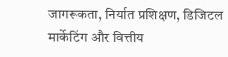जागरूकता, निर्यात प्रशिक्षण, डिजिटल मार्केटिंग और वित्तीय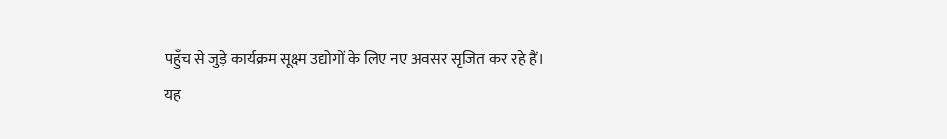पहुँच से जुड़े कार्यक्रम सूक्ष्म उद्योगों के लिए नए अवसर सृजित कर रहे हैं।
यह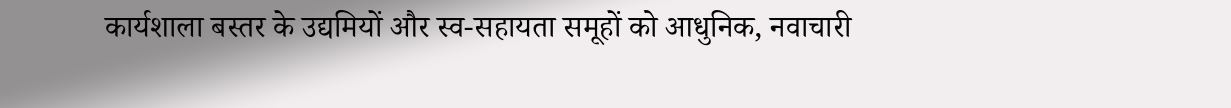कार्यशाला बस्तर के उद्यमियों और स्व-सहायता समूहों को आधुनिक, नवाचारी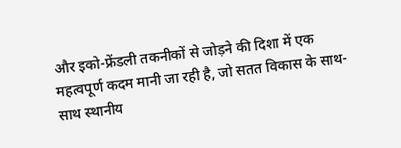और इको-फ्रेंडली तकनीकों से जोड़ने की दिशा में एक महत्वपूर्ण कदम मानी जा रही है, जो सतत विकास के साथ-साथ स्थानीय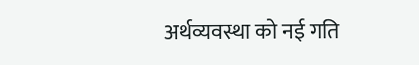अर्थव्यवस्था को नई गति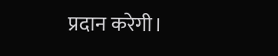प्रदान करेगी।